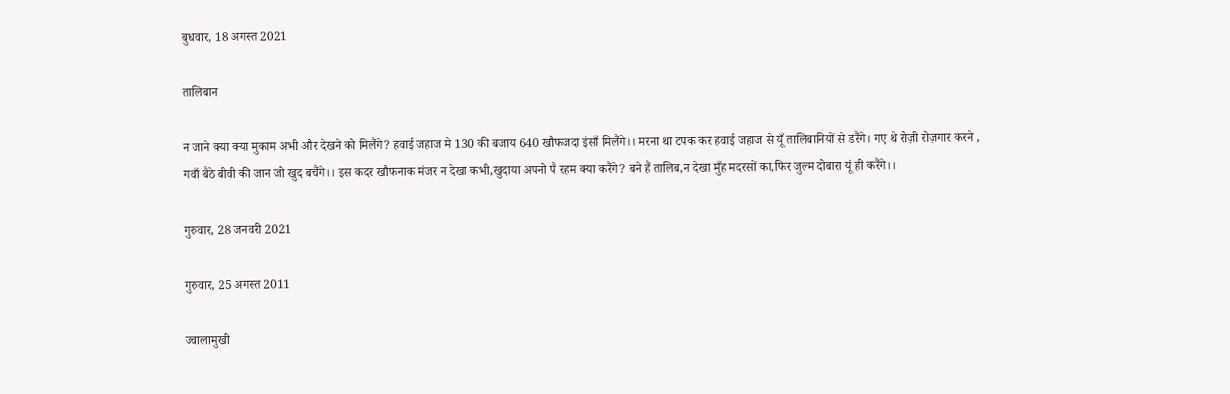बुधवार, 18 अगस्त 2021

तालिबान

न जाने क्या क्या मुकाम अभी और देखने को मिलैंगे? हवाई जहाज मे 130 की बजाय 640 खौफजदा इंसाँ मिलैंगे।। मरना था टपक कर हवाई जहाज से यूँ तालिबानियों से डरैंगे। गए थे रोज़ी रोज़गार करने , गवाँ बैठे बीवी की जान जो खुद बचैंगे।। इस कदर खौफनाक मंजर न देखा कभी,खुदाया अपनो पै रहम क्या करैंगे? बने हैं तालिब,न देखा मुँह मदरसों का,फिर जुल्म दोबारा यूं ही करैंगे।।

गुरुवार, 28 जनवरी 2021

गुरुवार, 25 अगस्त 2011

ज्वालामुखी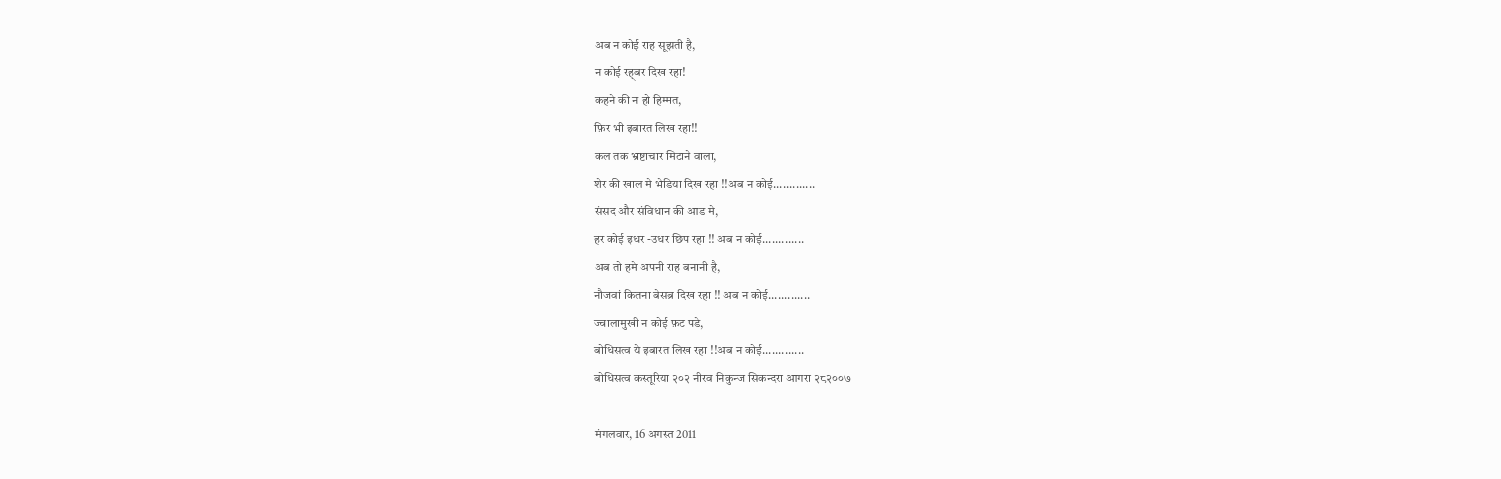अब न कोई राह सूझती है,
न कोई रह्बर दिख रहा!
कहने की न हो हिम्मत,
फ़िर भी इबारत लिख रहा!!
कल तक भ्रष्टाचार मिटाने वाला,
शेर की खाल मे भेडिया दिख रहा !!अब न कोई.............
संसद और संविधान की आड मे,
हर कोई इधर -उधर छिप रहा !! अब न कोई.............
अब तो हमे अपनी राह बनानी है,
नौजवां कितना बेसब्र दिख रहा !! अब न कोई.............
ज्वालामुखी न कोई फ़ट पडे,
बोधिसत्व ये इबारत लिख रहा !!अब न कोई.............
बोधिसत्व कस्तूरिया २०२ नीरव निकुन्ज सिकन्दरा आगरा २८२००७

मंगलवार, 16 अगस्त 2011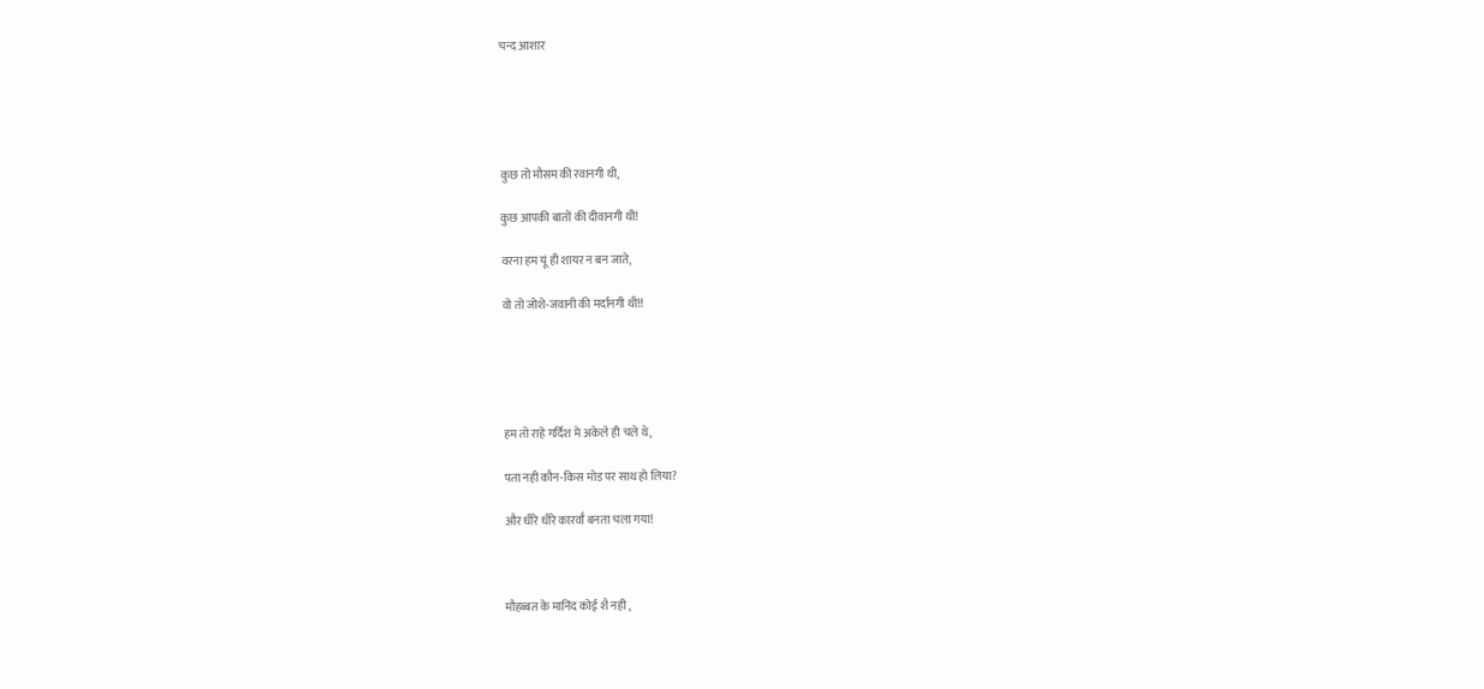चन्द आशार





कुछ तो मौसम की रवानगी थी,

कुछ आपकी बातों की दीवानगी थी!

वरना हम यूं ही शायर न बन जाते,

वो तो जोशे-जवानी की मर्दानगी थी!!





हम तो राहे गर्दिश मे अकेले ही चले थे,

पता नही कौन-किस मोड पर साथ हो लिया?

और धीरे धीरे कारर्वाँ बनता चला गया!



मौहब्बत के मानिंद कोई शै नही ,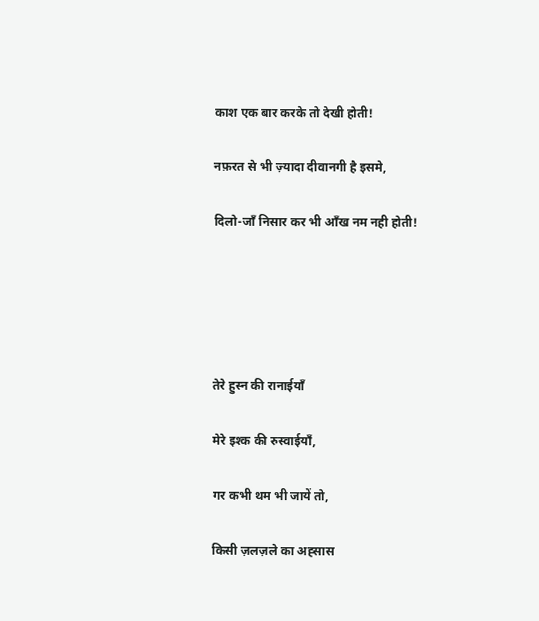काश एक बार करके तो देखी होती!

नफ़रत से भी ज़्यादा दीवानगी है इसमे,

दिलो-जाँ निसार कर भी आँख नम नही होती!





तेरे हुस्न की रानाईयाँ

मेरे इश्क की रुस्वाईयाँ,

गर कभी थम भी जायें तो,

किसी ज़लज़ले का अह्सास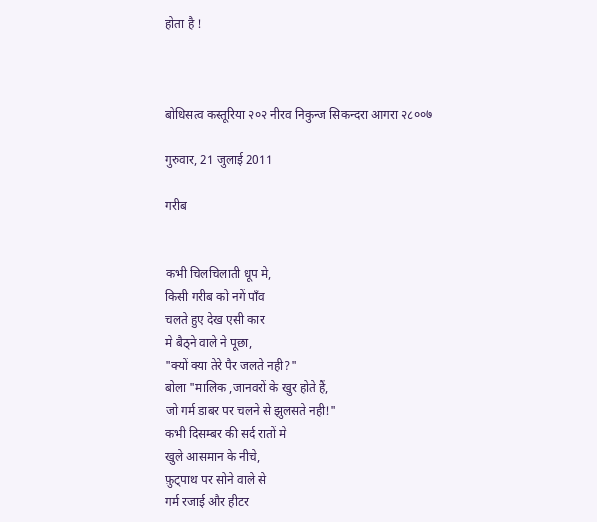होता है !



बोधिसत्व कस्तूरिया २०२ नीरव निकुन्ज सिकन्दरा आगरा २८००७

गुरुवार, 21 जुलाई 2011

गरीब


कभी चिलचिलाती धूप मे,
किसी गरीब को नगें पाँव
चलते हुए देख एसी कार
मे बैठ्ने वाले ने पूछा,
"क्यों क्या तेरे पैर जलते नही?"
बोला "मालिक ,जानवरों के खुर होते हैं,
जो गर्म डाबर पर चलने से झुलसते नही!"
कभी दिसम्बर की सर्द रातों मे
खुले आसमान के नीचे,
फ़ुट्पाथ पर सोने वाले से
गर्म रजाई और हीटर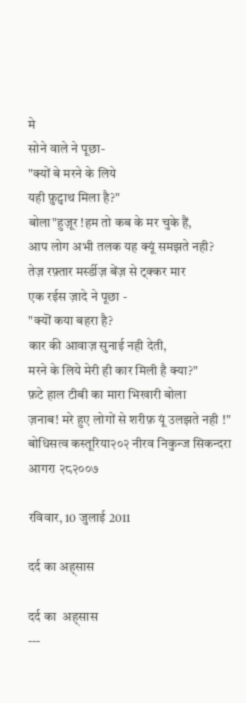मे
सोने वाले ने पूछा-
"क्यों बे मरने के लिये
यही फ़ुट्पाथ मिला है?"
बोला"हुज़ूर !हम तो कब के मर चुके हैं,
आप लोग अभी तलक यह क्यूं समझते नही?
तेज़ रफ़्तार मर्स्डीज़ बेंज़ से ट्क्कर मार
एक रईस ज़ादे ने पूछा -
"क्यॊं कया बहरा है?
कार की आवाज़ सुनाई नही देती,
मरने के लिये मेरी ही कार मिली है क्या?"
फ़टे हाल टीबी का मारा भिखारी बोला
ज़नाब! मरे हुए लोगों से शरीफ़ यूं उलझते नही !"
बोधिसत्व कस्तूरिया२०२ नीरव निकुन्ज सिकन्दरा आगरा २८२००७

रविवार, 10 जुलाई 2011

दर्द का अह्सास

दर्द का  अह्सास
---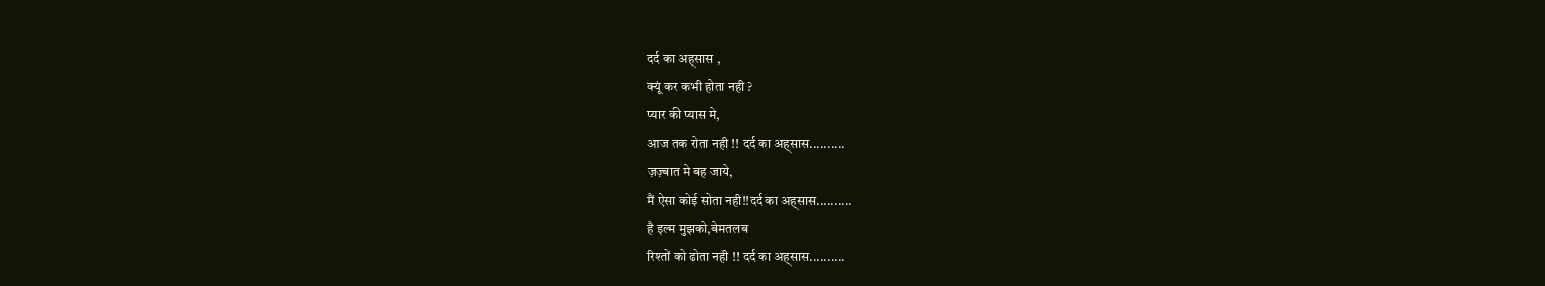दर्द का अह्सास ,
क्यूं कर कभी होता नही ?
प्यार की प्यास मे,
आज तक रोता नही !! दर्द का अह्सास..........
ज़ज़्बात मे बह जाये,
मैं ऐसा कोई सोता नही!!दर्द का अह्सास..........
है इल्म मुझको,बेमतलब
रिश्तों को ढोता नही !! दर्द का अह्सास..........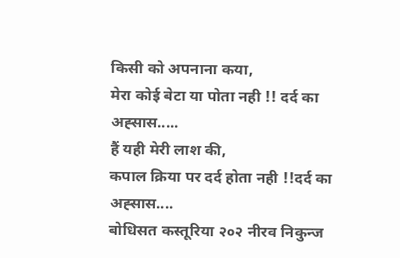किसी को अपनाना कया,
मेरा कोई बेटा या पोता नही !! दर्द का अह्सास.....
हैं यही मेरी लाश की,
कपाल क्रिया पर दर्द होता नही !!दर्द का अह्सास....
बोधिसत कस्तूरिया २०२ नीरव निकुन्ज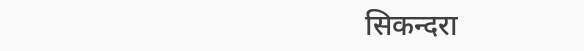सिकन्दरा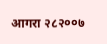आगरा २८२००७